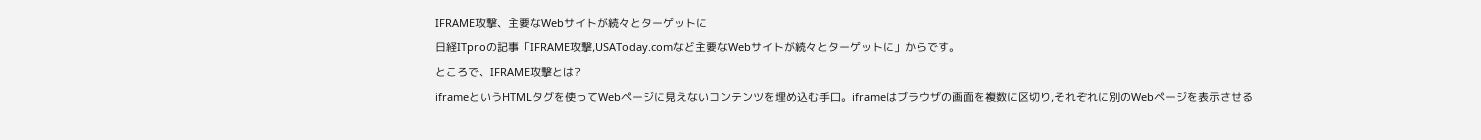IFRAME攻撃、主要なWebサイトが続々とターゲットに
日経ITproの記事「IFRAME攻撃,USAToday.comなど主要なWebサイトが続々とターゲットに」からです。
ところで、IFRAME攻撃とは?
iframeというHTMLタグを使ってWebページに見えないコンテンツを埋め込む手口。iframeはブラウザの画面を複数に区切り,それぞれに別のWebページを表示させる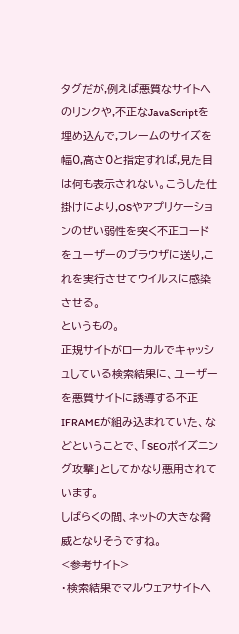タグだが,例えば悪質なサイトへのリンクや,不正なJavaScriptを埋め込んで,フレームのサイズを幅0,高さ0と指定すれば,見た目は何も表示されない。こうした仕掛けにより,OSやアプリケーションのぜい弱性を突く不正コードをユーザーのブラウザに送り,これを実行させてウイルスに感染させる。
というもの。
正規サイトがローカルでキャッシュしている検索結果に、ユーザーを悪質サイトに誘導する不正IFRAMEが組み込まれていた、などということで、「SEOポイズニング攻撃」としてかなり悪用されています。
しばらくの間、ネットの大きな脅威となりそうですね。
<参考サイト>
・検索結果でマルウェアサイトへ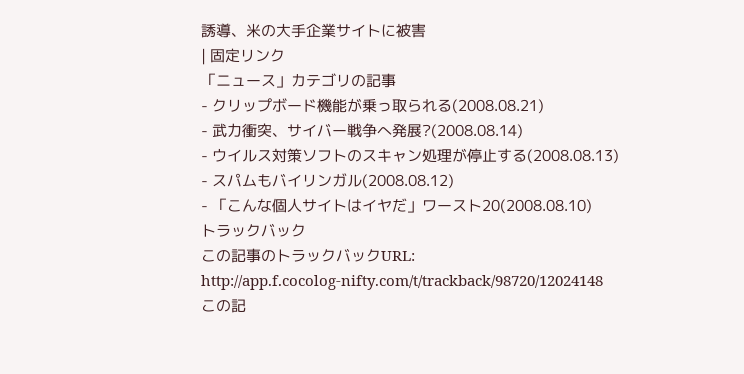誘導、米の大手企業サイトに被害
| 固定リンク
「ニュース」カテゴリの記事
- クリップボード機能が乗っ取られる(2008.08.21)
- 武力衝突、サイバー戦争へ発展?(2008.08.14)
- ウイルス対策ソフトのスキャン処理が停止する(2008.08.13)
- スパムもバイリンガル(2008.08.12)
- 「こんな個人サイトはイヤだ」ワースト20(2008.08.10)
トラックバック
この記事のトラックバックURL:
http://app.f.cocolog-nifty.com/t/trackback/98720/12024148
この記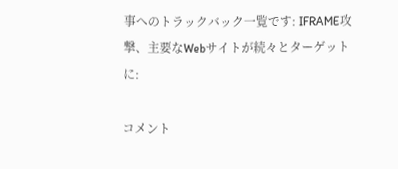事へのトラックバック一覧です: IFRAME攻撃、主要なWebサイトが続々とターゲットに:

コメント